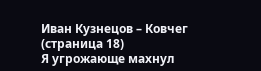Иван Кузнецов – Ковчег (страница 18)
Я угрожающе махнул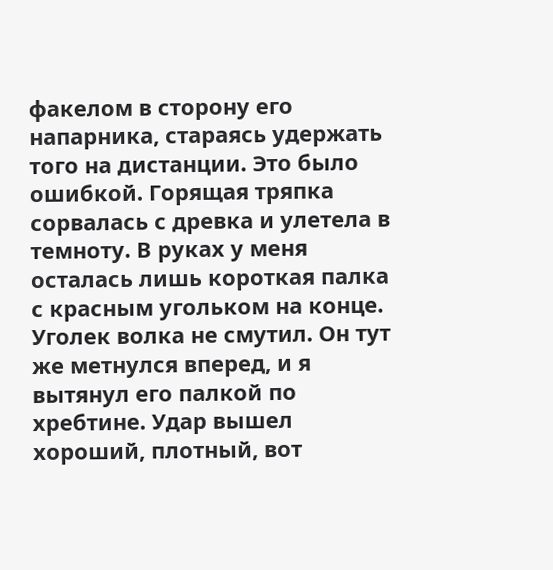факелом в сторону его напарника, стараясь удержать того на дистанции. Это было ошибкой. Горящая тряпка сорвалась с древка и улетела в темноту. В руках у меня осталась лишь короткая палка с красным угольком на конце. Уголек волка не смутил. Он тут же метнулся вперед, и я вытянул его палкой по хребтине. Удар вышел хороший, плотный, вот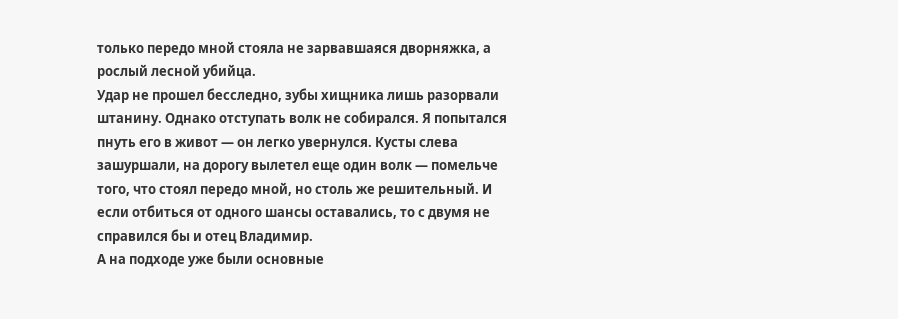только передо мной стояла не зарвавшаяся дворняжка, а рослый лесной убийца.
Удар не прошел бесследно, зубы хищника лишь разорвали штанину. Однако отступать волк не собирался. Я попытался пнуть его в живот — он легко увернулся. Кусты слева зашуршали, на дорогу вылетел еще один волк — помельче того, что стоял передо мной, но столь же решительный. И если отбиться от одного шансы оставались, то с двумя не справился бы и отец Владимир.
А на подходе уже были основные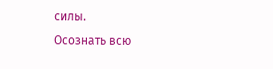силы.
Осознать всю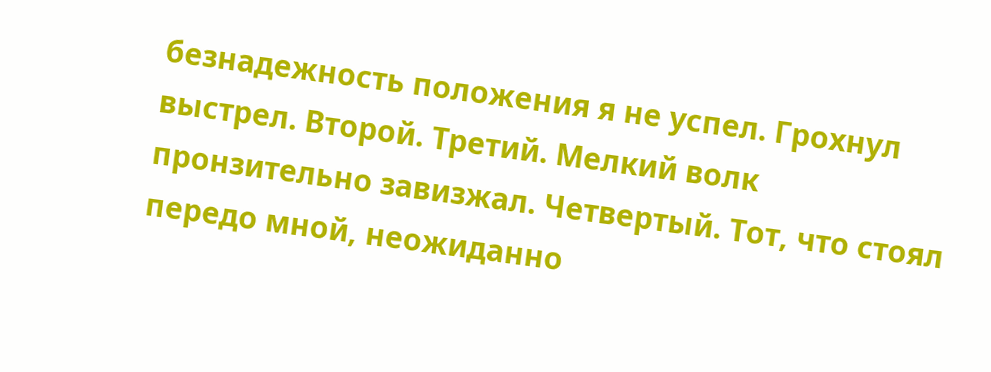безнадежность положения я не успел. Грохнул выстрел. Второй. Третий. Мелкий волк пронзительно завизжал. Четвертый. Тот, что стоял передо мной, неожиданно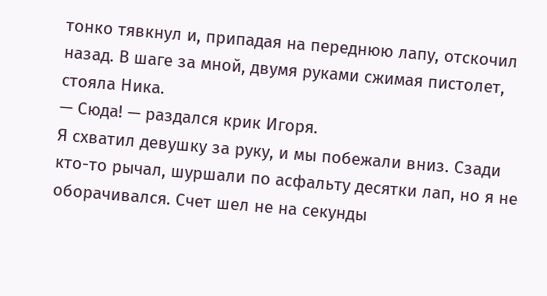тонко тявкнул и, припадая на переднюю лапу, отскочил назад. В шаге за мной, двумя руками сжимая пистолет, стояла Ника.
— Сюда! — раздался крик Игоря.
Я схватил девушку за руку, и мы побежали вниз. Сзади кто-то рычал, шуршали по асфальту десятки лап, но я не оборачивался. Счет шел не на секунды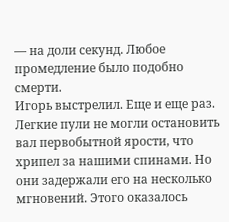— на доли секунд. Любое промедление было подобно смерти.
Игорь выстрелил. Еще и еще раз. Легкие пули не могли остановить вал первобытной ярости, что хрипел за нашими спинами. Но они задержали его на несколько мгновений. Этого оказалось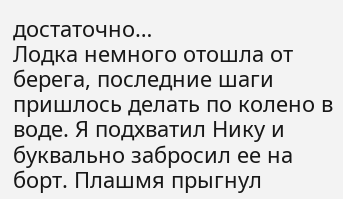достаточно…
Лодка немного отошла от берега, последние шаги пришлось делать по колено в воде. Я подхватил Нику и буквально забросил ее на борт. Плашмя прыгнул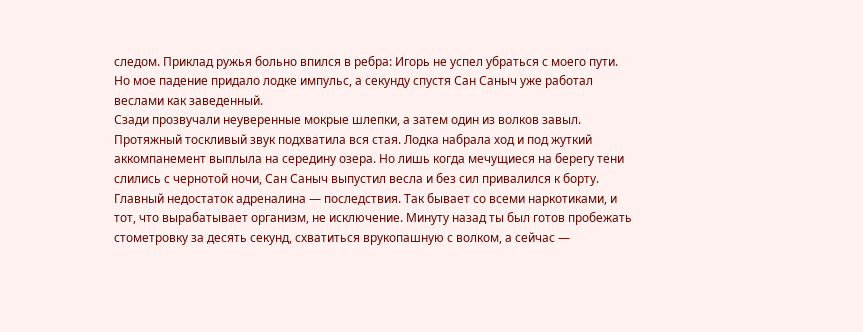следом. Приклад ружья больно впился в ребра: Игорь не успел убраться с моего пути. Но мое падение придало лодке импульс, а секунду спустя Сан Саныч уже работал веслами как заведенный.
Сзади прозвучали неуверенные мокрые шлепки, а затем один из волков завыл. Протяжный тоскливый звук подхватила вся стая. Лодка набрала ход и под жуткий аккомпанемент выплыла на середину озера. Но лишь когда мечущиеся на берегу тени слились с чернотой ночи, Сан Саныч выпустил весла и без сил привалился к борту.
Главный недостаток адреналина — последствия. Так бывает со всеми наркотиками, и тот, что вырабатывает организм, не исключение. Минуту назад ты был готов пробежать стометровку за десять секунд, схватиться врукопашную с волком, а сейчас —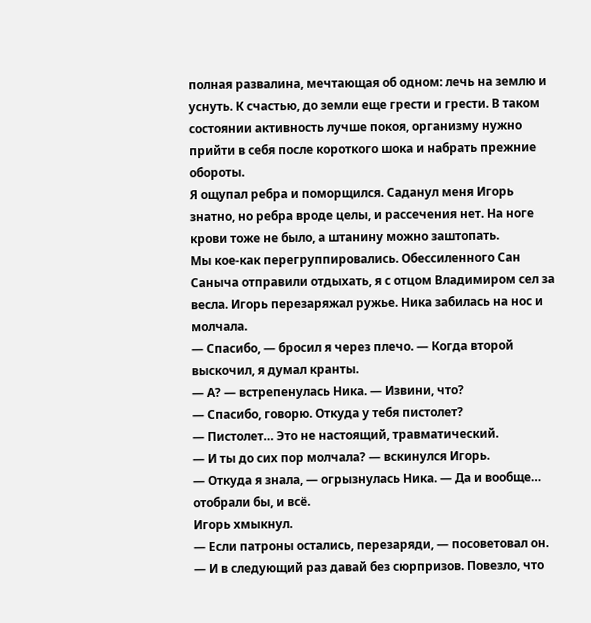полная развалина, мечтающая об одном: лечь на землю и уснуть. К счастью, до земли еще грести и грести. В таком состоянии активность лучше покоя, организму нужно прийти в себя после короткого шока и набрать прежние обороты.
Я ощупал ребра и поморщился. Саданул меня Игорь знатно, но ребра вроде целы, и рассечения нет. На ноге крови тоже не было, а штанину можно заштопать.
Мы кое-как перегруппировались. Обессиленного Сан Саныча отправили отдыхать, я с отцом Владимиром сел за весла. Игорь перезаряжал ружье. Ника забилась на нос и молчала.
— Спасибо, — бросил я через плечо. — Когда второй выскочил, я думал кранты.
— А? — встрепенулась Ника. — Извини, что?
— Спасибо, говорю. Откуда у тебя пистолет?
— Пистолет… Это не настоящий, травматический.
— И ты до сих пор молчала? — вскинулся Игорь.
— Откуда я знала, — огрызнулась Ника. — Да и вообще… отобрали бы, и всё.
Игорь хмыкнул.
— Если патроны остались, перезаряди, — посоветовал он. — И в следующий раз давай без сюрпризов. Повезло, что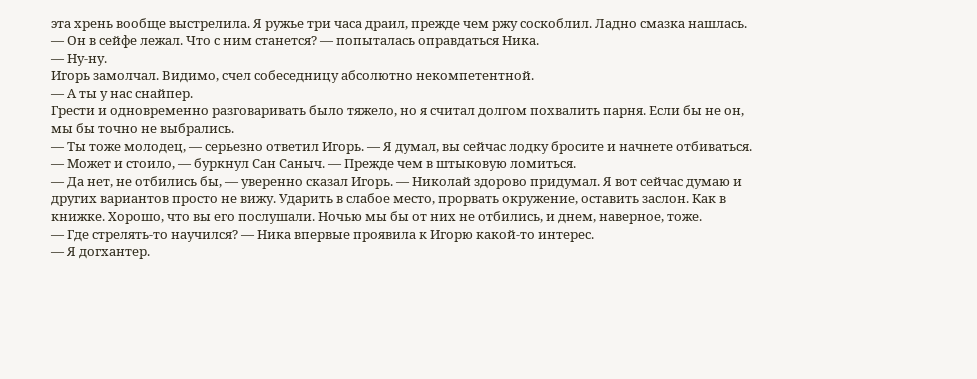эта хрень вообще выстрелила. Я ружье три часа драил, прежде чем ржу соскоблил. Ладно смазка нашлась.
— Он в сейфе лежал. Что с ним станется? — попыталась оправдаться Ника.
— Ну-ну.
Игорь замолчал. Видимо, счел собеседницу абсолютно некомпетентной.
— А ты у нас снайпер.
Грести и одновременно разговаривать было тяжело, но я считал долгом похвалить парня. Если бы не он, мы бы точно не выбрались.
— Ты тоже молодец, — серьезно ответил Игорь. — Я думал, вы сейчас лодку бросите и начнете отбиваться.
— Может и стоило, — буркнул Сан Саныч. — Прежде чем в штыковую ломиться.
— Да нет, не отбились бы, — уверенно сказал Игорь. — Николай здорово придумал. Я вот сейчас думаю и других вариантов просто не вижу. Ударить в слабое место, прорвать окружение, оставить заслон. Как в книжке. Хорошо, что вы его послушали. Ночью мы бы от них не отбились, и днем, наверное, тоже.
— Где стрелять-то научился? — Ника впервые проявила к Игорю какой-то интерес.
— Я догхантер.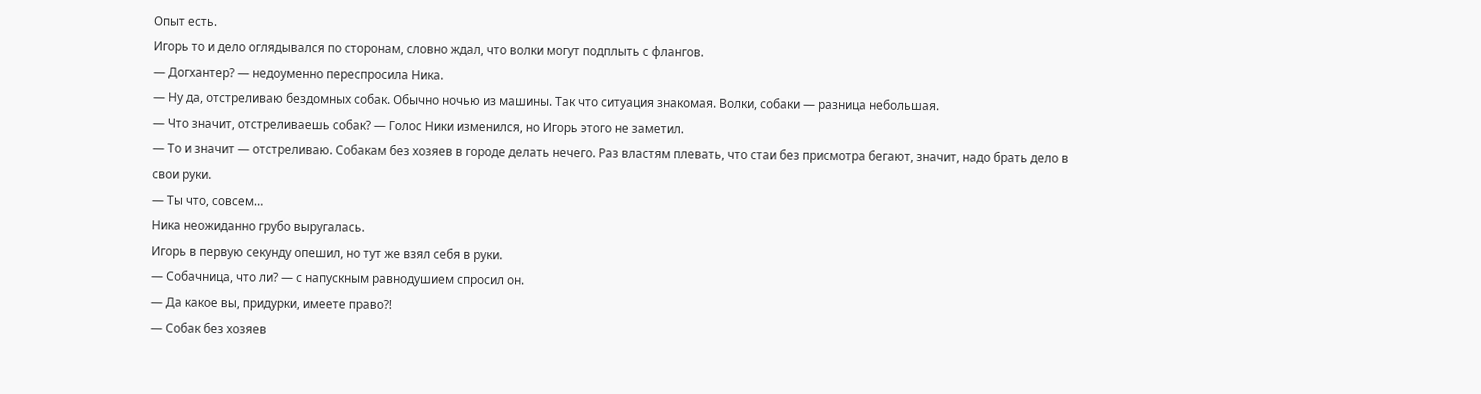Опыт есть.
Игорь то и дело оглядывался по сторонам, словно ждал, что волки могут подплыть с флангов.
— Догхантер? — недоуменно переспросила Ника.
— Ну да, отстреливаю бездомных собак. Обычно ночью из машины. Так что ситуация знакомая. Волки, собаки — разница небольшая.
— Что значит, отстреливаешь собак? — Голос Ники изменился, но Игорь этого не заметил.
— То и значит — отстреливаю. Собакам без хозяев в городе делать нечего. Раз властям плевать, что стаи без присмотра бегают, значит, надо брать дело в свои руки.
— Ты что, совсем…
Ника неожиданно грубо выругалась.
Игорь в первую секунду опешил, но тут же взял себя в руки.
— Собачница, что ли? — с напускным равнодушием спросил он.
— Да какое вы, придурки, имеете право?!
— Собак без хозяев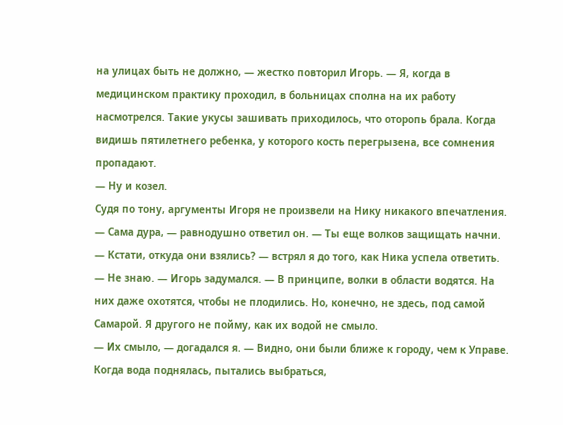на улицах быть не должно, — жестко повторил Игорь. — Я, когда в медицинском практику проходил, в больницах сполна на их работу насмотрелся. Такие укусы зашивать приходилось, что оторопь брала. Когда видишь пятилетнего ребенка, у которого кость перегрызена, все сомнения пропадают.
— Ну и козел.
Судя по тону, аргументы Игоря не произвели на Нику никакого впечатления.
— Сама дура, — равнодушно ответил он. — Ты еще волков защищать начни.
— Кстати, откуда они взялись? — встрял я до того, как Ника успела ответить.
— Не знаю. — Игорь задумался. — В принципе, волки в области водятся. На них даже охотятся, чтобы не плодились. Но, конечно, не здесь, под самой Самарой. Я другого не пойму, как их водой не смыло.
— Их смыло, — догадался я. — Видно, они были ближе к городу, чем к Управе. Когда вода поднялась, пытались выбраться,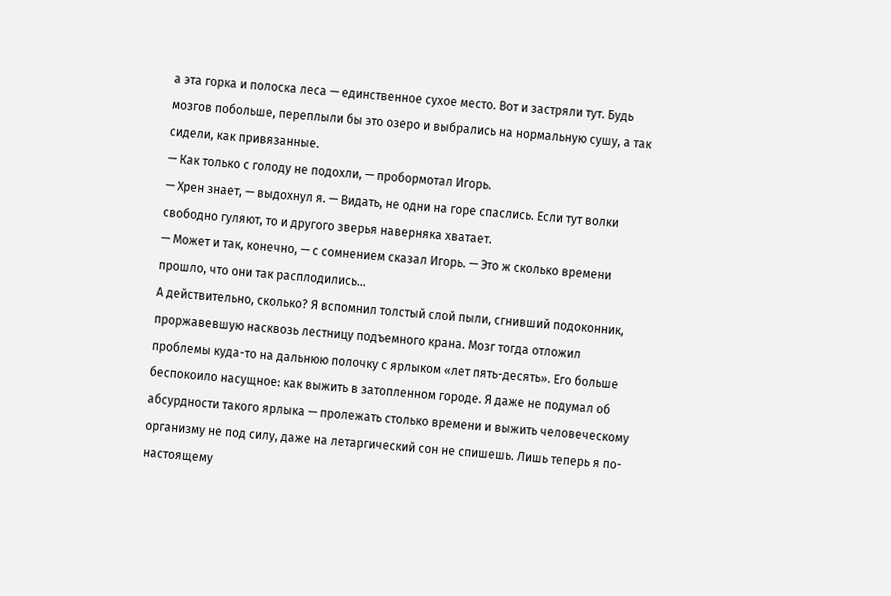а эта горка и полоска леса — единственное сухое место. Вот и застряли тут. Будь мозгов побольше, переплыли бы это озеро и выбрались на нормальную сушу, а так сидели, как привязанные.
— Как только с голоду не подохли, — пробормотал Игорь.
— Хрен знает, — выдохнул я. — Видать, не одни на горе спаслись. Если тут волки свободно гуляют, то и другого зверья наверняка хватает.
— Может и так, конечно, — с сомнением сказал Игорь. — Это ж сколько времени прошло, что они так расплодились…
А действительно, сколько? Я вспомнил толстый слой пыли, сгнивший подоконник, проржавевшую насквозь лестницу подъемного крана. Мозг тогда отложил проблемы куда-то на дальнюю полочку с ярлыком «лет пять-десять». Его больше беспокоило насущное: как выжить в затопленном городе. Я даже не подумал об абсурдности такого ярлыка — пролежать столько времени и выжить человеческому организму не под силу, даже на летаргический сон не спишешь. Лишь теперь я по-настоящему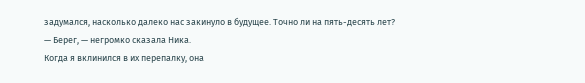задумался, насколько далеко нас закинуло в будущее. Точно ли на пять-десять лет?
— Берег, — негромко сказала Ника.
Когда я вклинился в их перепалку, она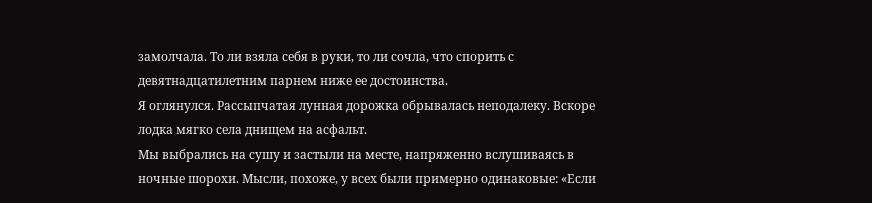замолчала. То ли взяла себя в руки, то ли сочла, что спорить с девятнадцатилетним парнем ниже ее достоинства.
Я оглянулся. Рассыпчатая лунная дорожка обрывалась неподалеку. Вскоре лодка мягко села днищем на асфальт.
Мы выбрались на сушу и застыли на месте, напряженно вслушиваясь в ночные шорохи. Мысли, похоже, у всех были примерно одинаковые: «Если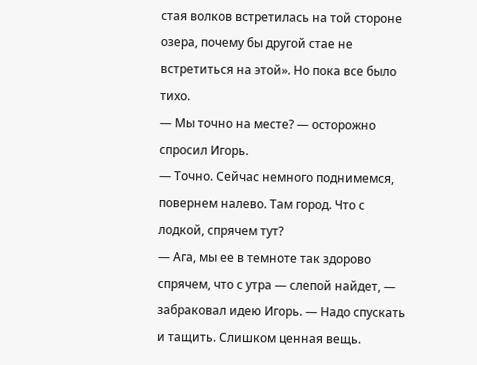стая волков встретилась на той стороне озера, почему бы другой стае не встретиться на этой». Но пока все было тихо.
— Мы точно на месте? — осторожно спросил Игорь.
— Точно. Сейчас немного поднимемся, повернем налево. Там город. Что с лодкой, спрячем тут?
— Ага, мы ее в темноте так здорово спрячем, что с утра — слепой найдет, — забраковал идею Игорь. — Надо спускать и тащить. Слишком ценная вещь.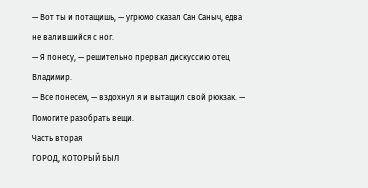— Вот ты и потащишь, — угрюмо сказал Сан Саныч, едва не валившийся с ног.
— Я понесу, — решительно прервал дискуссию отец Владимир.
— Все понесем, — вздохнул я и вытащил свой рюкзак. — Помогите разобрать вещи.
Часть вторая
ГОРОД, КОТОРЫЙ БЫЛ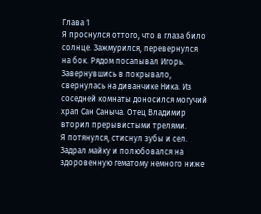Глава 1
Я проснулся оттого, что в глаза било солнце. Зажмурился, перевернулся на бок. Рядом посапывал Игорь. Завернувшись в покрывало, свернулась на диванчике Ника. Из соседней комнаты доносился могучий храп Сан Саныча. Отец Владимир вторил прерывистыми трелями.
Я потянулся, стиснул зубы и сел. Задрал майку и полюбовался на здоровенную гематому немного ниже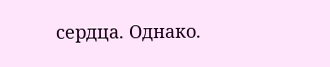сердца. Однако.